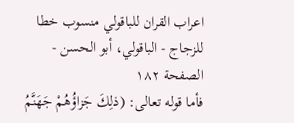اعراب القران للباقولي منسوب خطا للزجاج - الباقولي، أبو الحسن - الصفحة ١٨٢
فأما قوله تعالى: (ذلِكَ جَزاؤُهُمْ جَهَنَّمُ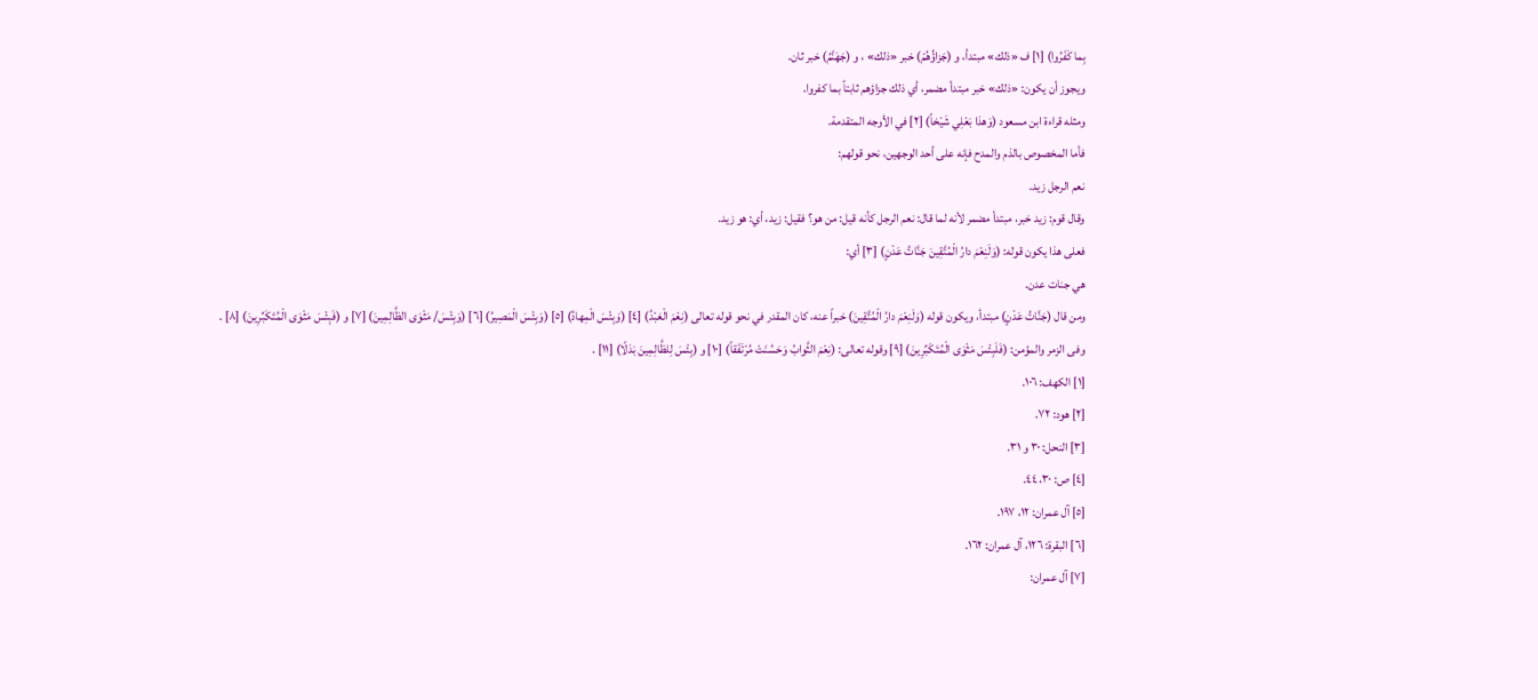بِما كَفَرُوا) [١] ف «ذلك» مبتدأ، و (جَزاؤُهُمْ) خبر «ذلك» ، و (جَهَنَّمُ) خبر ثان.
ويجوز أن يكون: «ذلك» خبر مبتدأ مضمر، أي ذلك جزاؤهم ثابتاً بما كفروا.
ومثله قراءة ابن مسعود (وَهذا بَعْلِي شَيْخاً) [٢] في الأوجه المتقدمة.
فأما المخصوص بالذم والمدح فإنه على أحد الوجهين، نحو قولهم:
نعم الرجل زيد.
وقال قوم: زيد خبر، مبتدأ مضمر لأنه لما قال: نعم الرجل كأنه قيل: من هو؟ فقيل: زيد، أي: هو زيد.
فعلى هذا يكون قوله: (وَلَنِعْمَ دارُ الْمُتَّقِينَ جَنَّاتُ عَدْنٍ) [٣] أي:
هي جنات عدن.
ومن قال (جَنَّاتُ عَدْنٍ) مبتدأ، ويكون قوله (وَلَنِعْمَ دارُ الْمُتَّقِينَ) خبراً عنه، كان المقدر في نحو قوله تعالى (نِعْمَ الْعَبْدُ) [٤] (وَبِئْسَ الْمِهادُ) [٥] (وَبِئْسَ الْمَصِيرُ) [٦] (وَبِئْسَ/ مَثْوَى الظَّالِمِينَ) [٧] و (فَبِئْسَ مَثْوَى الْمُتَكَبِّرِينَ) [٨] .
وفى الزمر والمؤمن: (فَلَبِئْسَ مَثْوَى الْمُتَكَبِّرِينَ) [٩] وقوله تعالى: (نِعْمَ الثَّوابُ وَحَسُنَتْ مُرْتَفَقاً) [١٠] و (بِئْسَ لِلظَّالِمِينَ بَدَلًا) [١١] .
[١] الكهف: ١٠٦.
[٢] هود: ٧٢.
[٣] النحل: ٣٠ و ٣١.
[٤] ص: ٣٠، ٤٤.
[٥] آل عمران: ١٢، ١٩٧.
[٦] البقرة: ١٢٦، آل عمران: ١٦٢.
[٧] آل عمران: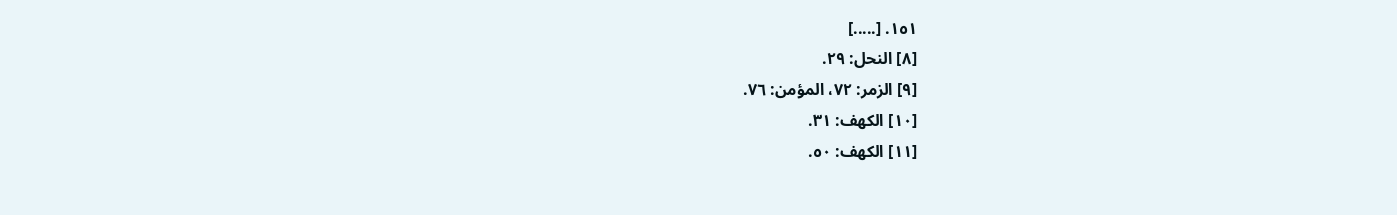١٥١. [.....]
[٨] النحل: ٢٩.
[٩] الزمر: ٧٢، المؤمن: ٧٦.
[١٠] الكهف: ٣١.
[١١] الكهف: ٥٠.